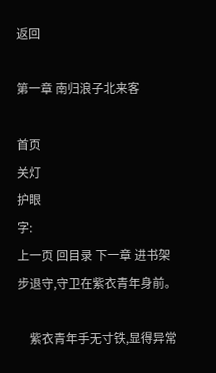返回

第一章 南归浪子北来客

首页
关灯
护眼
字:
上一页 回目录 下一章 进书架
步退守,守卫在紫衣青年身前。

    紫衣青年手无寸铁,显得异常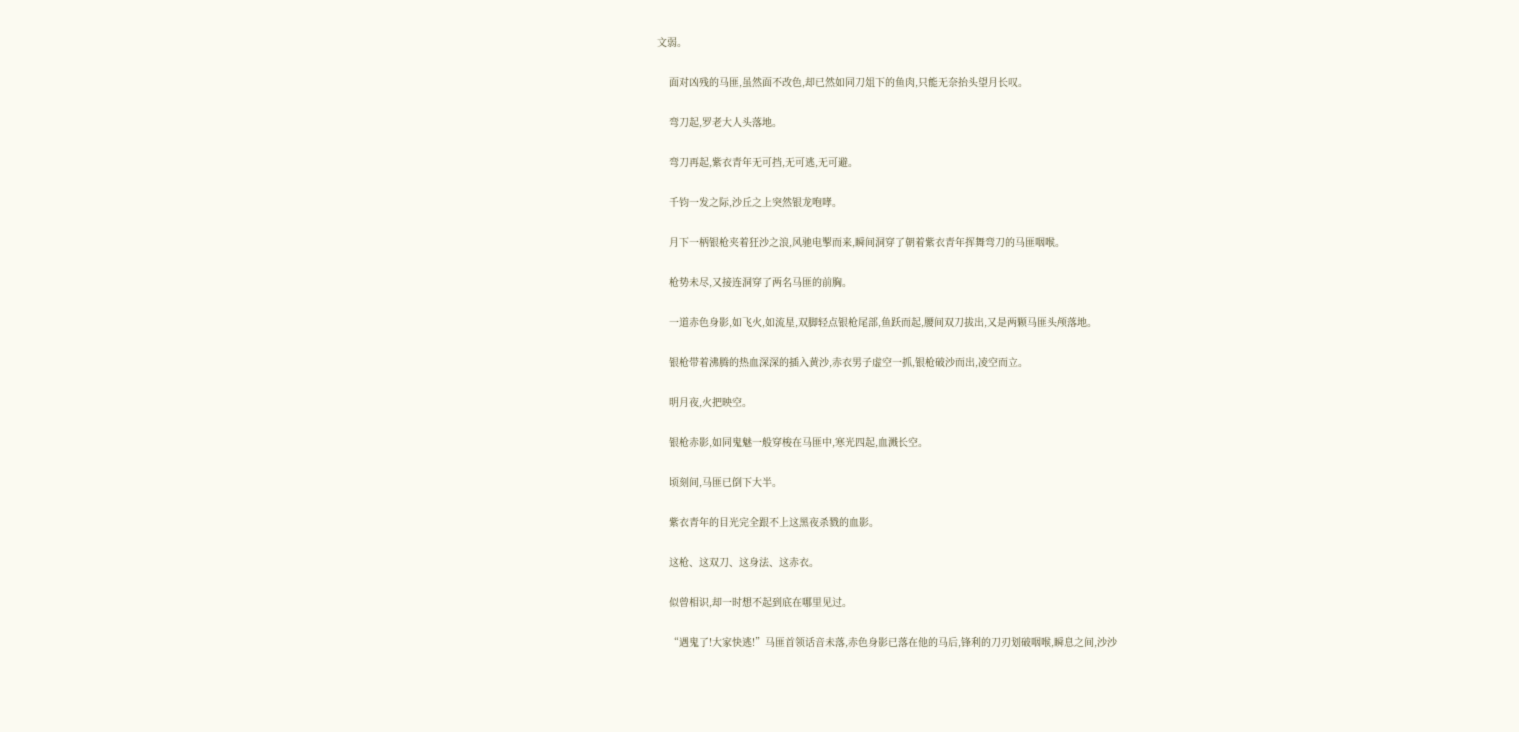文弱。

    面对凶残的马匪,虽然面不改色,却已然如同刀俎下的鱼肉,只能无奈抬头望月长叹。

    弯刀起,罗老大人头落地。

    弯刀再起,紫衣青年无可挡,无可逃,无可避。

    千钧一发之际,沙丘之上突然银龙咆哮。

    月下一柄银枪夹着狂沙之浪,风驰电掣而来,瞬间洞穿了朝着紫衣青年挥舞弯刀的马匪咽喉。

    枪势未尽,又接连洞穿了两名马匪的前胸。

    一道赤色身影,如飞火,如流星,双脚轻点银枪尾部,鱼跃而起,腰间双刀拔出,又是两颗马匪头颅落地。

    银枪带着沸腾的热血深深的插入黄沙,赤衣男子虚空一抓,银枪破沙而出,凌空而立。

    明月夜,火把映空。

    银枪赤影,如同鬼魅一般穿梭在马匪中,寒光四起,血溅长空。

    顷刻间,马匪已倒下大半。

    紫衣青年的目光完全跟不上这黑夜杀戮的血影。

    这枪、这双刀、这身法、这赤衣。

    似曾相识,却一时想不起到底在哪里见过。

    “遇鬼了!大家快逃!”马匪首领话音未落,赤色身影已落在他的马后,锋利的刀刃划破咽喉,瞬息之间,沙沙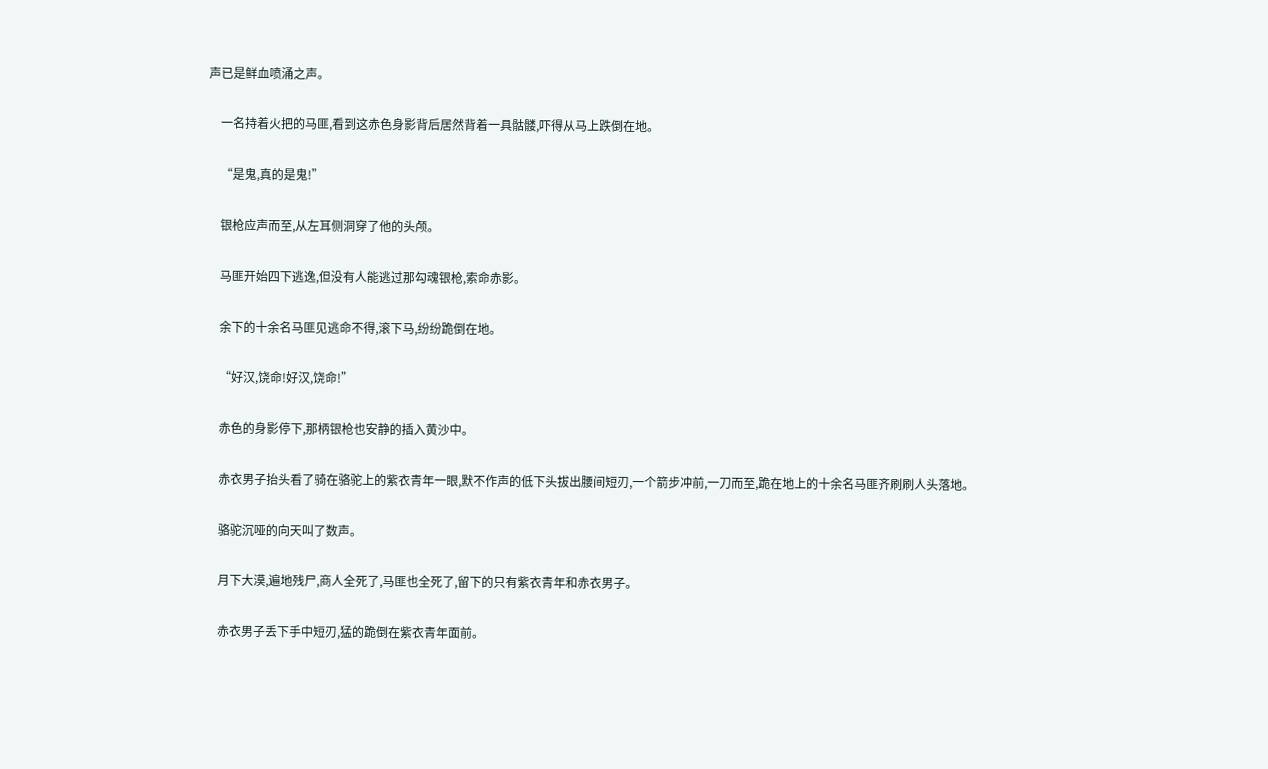声已是鲜血喷涌之声。

    一名持着火把的马匪,看到这赤色身影背后居然背着一具骷髅,吓得从马上跌倒在地。

    “是鬼,真的是鬼!”

    银枪应声而至,从左耳侧洞穿了他的头颅。

    马匪开始四下逃逸,但没有人能逃过那勾魂银枪,索命赤影。

    余下的十余名马匪见逃命不得,滚下马,纷纷跪倒在地。

    “好汉,饶命!好汉,饶命!”

    赤色的身影停下,那柄银枪也安静的插入黄沙中。

    赤衣男子抬头看了骑在骆驼上的紫衣青年一眼,默不作声的低下头拔出腰间短刃,一个箭步冲前,一刀而至,跪在地上的十余名马匪齐刷刷人头落地。

    骆驼沉哑的向天叫了数声。

    月下大漠,遍地残尸,商人全死了,马匪也全死了,留下的只有紫衣青年和赤衣男子。

    赤衣男子丢下手中短刃,猛的跪倒在紫衣青年面前。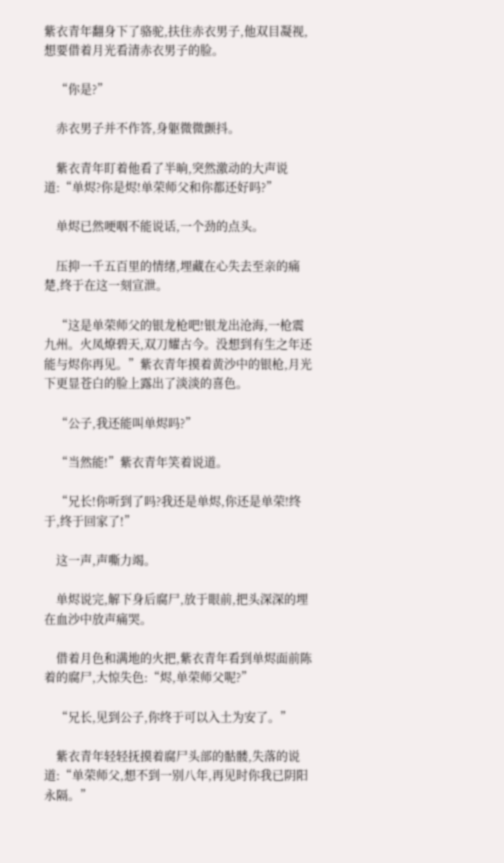紫衣青年翻身下了骆驼,扶住赤衣男子,他双目凝视,想要借着月光看清赤衣男子的脸。

    “你是?”

    赤衣男子并不作答,身躯微微颤抖。

    紫衣青年盯着他看了半晌,突然激动的大声说道:“单烬?你是烬!单荣师父和你都还好吗?”

    单烬已然哽咽不能说话,一个劲的点头。

    压抑一千五百里的情绪,埋藏在心失去至亲的痛楚,终于在这一刻宣泄。

    “这是单荣师父的银龙枪吧!银龙出沧海,一枪震九州。火凤燎碧天,双刀耀古今。没想到有生之年还能与烬你再见。”紫衣青年摸着黄沙中的银枪,月光下更显苍白的脸上露出了淡淡的喜色。

    “公子,我还能叫单烬吗?”

    “当然能!”紫衣青年笑着说道。

    “兄长!你听到了吗?我还是单烬,你还是单荣!终于,终于回家了!”

    这一声,声嘶力竭。

    单烬说完,解下身后腐尸,放于眼前,把头深深的埋在血沙中放声痛哭。

    借着月色和满地的火把,紫衣青年看到单烬面前陈着的腐尸,大惊失色:“烬,单荣师父呢?”

    “兄长,见到公子,你终于可以入土为安了。”

    紫衣青年轻轻抚摸着腐尸头部的骷髅,失落的说道:“单荣师父,想不到一别八年,再见时你我已阴阳永隔。”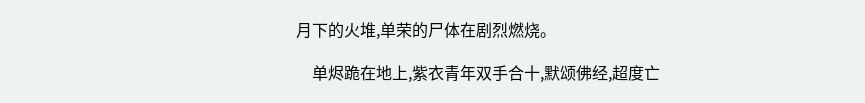月下的火堆,单荣的尸体在剧烈燃烧。

    单烬跪在地上,紫衣青年双手合十,默颂佛经,超度亡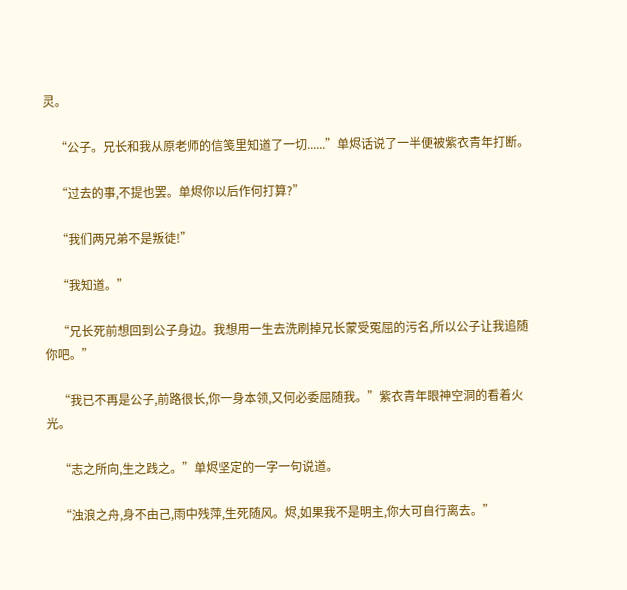灵。

    “公子。兄长和我从原老师的信笺里知道了一切......”单烬话说了一半便被紫衣青年打断。

    “过去的事,不提也罢。单烬你以后作何打算?”

    “我们两兄弟不是叛徒!”

    “我知道。”

    “兄长死前想回到公子身边。我想用一生去洗刷掉兄长蒙受冤屈的污名,所以公子让我追随你吧。”

    “我已不再是公子,前路很长,你一身本领,又何必委屈随我。”紫衣青年眼神空洞的看着火光。

    “志之所向,生之践之。”单烬坚定的一字一句说道。

    “浊浪之舟,身不由己,雨中残萍,生死随风。烬,如果我不是明主,你大可自行离去。”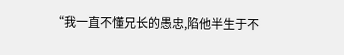“我一直不懂兄长的愚忠,陷他半生于不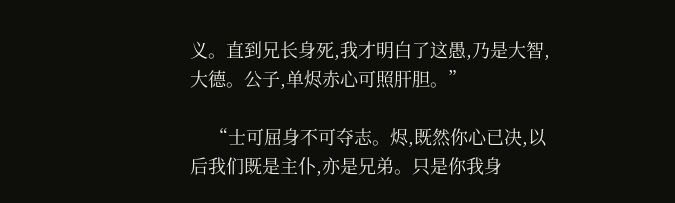义。直到兄长身死,我才明白了这愚,乃是大智,大德。公子,单烬赤心可照肝胆。”

    “士可屈身不可夺志。烬,既然你心已决,以后我们既是主仆,亦是兄弟。只是你我身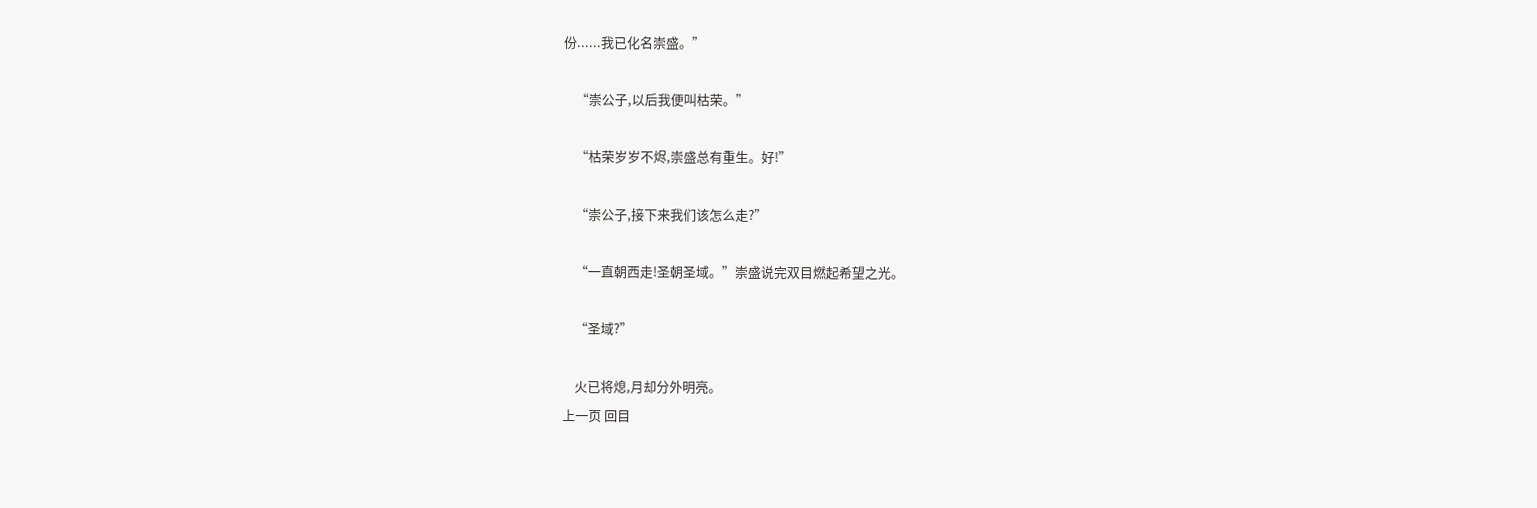份......我已化名崇盛。”

    “崇公子,以后我便叫枯荣。”

    “枯荣岁岁不烬,崇盛总有重生。好!”

    “崇公子,接下来我们该怎么走?”

    “一直朝西走!圣朝圣域。”崇盛说完双目燃起希望之光。

    “圣域?”

    火已将熄,月却分外明亮。
上一页 回目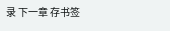录 下一章 存书签